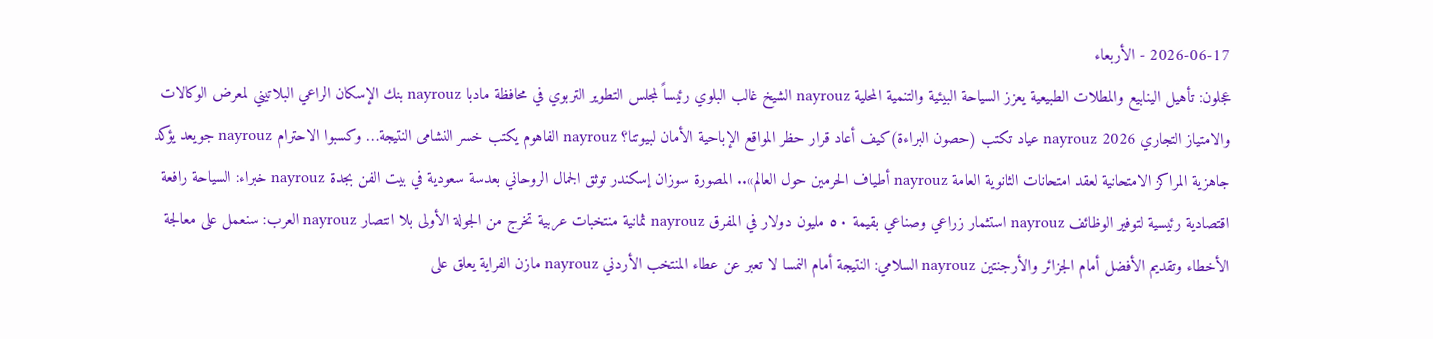2026-06-17 - الأربعاء
عجلون: تأهيل الينابيع والمطلات الطبيعية يعزز السياحة البيئية والتنمية المحلية nayrouz الشيخ غالب البلوي رئيساً لمجلس التطوير التربوي في محافظة مادبا nayrouz بنك الإسكان الراعي البلاتيني لمعرض الوكالات والامتياز التجاري 2026 nayrouz عياد تكتب (حصون البراءة)كيف أعاد قرار حظر المواقع الإباحية الأمان لبيوتنا؟ nayrouz الفاهوم يكتب خسر النشامى النتيجة… وكسبوا الاحترام nayrouz جويعد يؤكد جاهزية المراكز الامتحانية لعقد امتحانات الثانوية العامة nayrouz أطياف الحرمين حول العالم».. المصورة سوزان إسكندر توثق الجمال الروحاني بعدسة سعودية في بيت الفن بجدة nayrouz خبراء: السياحة رافعة اقتصادية رئيسية لتوفير الوظائف nayrouz استثمار زراعي وصناعي بقيمة ٥٠ مليون دولار في المفرق nayrouz ثمانية منتخبات عربية تخرج من الجولة الأولى بلا انتصار nayrouz العرب: سنعمل على معالجة الأخطاء وتقديم الأفضل أمام الجزائر والأرجنتين nayrouz السلامي: النتيجة أمام النمسا لا تعبر عن عطاء المنتخب الأردني nayrouz مازن الفراية يعلق على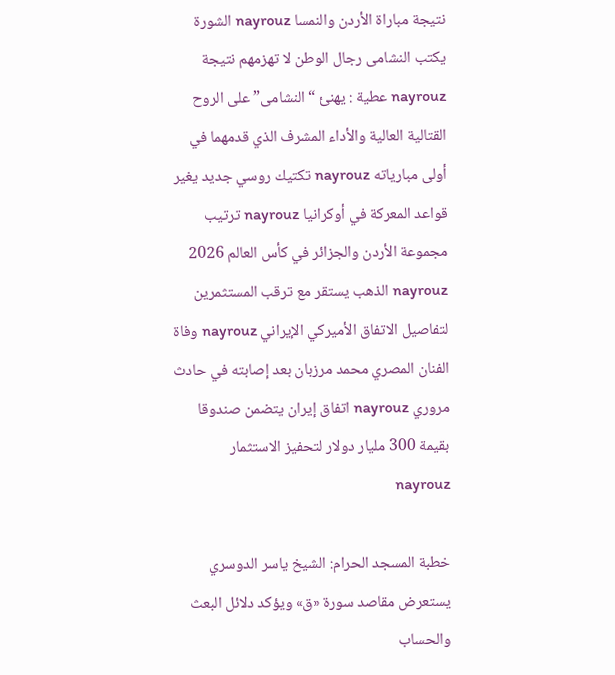نتيجة مباراة الأردن والنمسا nayrouz الشورة يكتب النشامى رجال الوطن لا تهزمهم نتيجة nayrouz عطية : يهنئ “النشامى” على الروح القتالية العالية والأداء المشرف الذي قدمهما في أولى مبارياته nayrouz تكتيك روسي جديد يغير قواعد المعركة في أوكرانيا nayrouz ترتيب مجموعة الأردن والجزائر في كأس العالم 2026 nayrouz الذهب يستقر مع ترقب المستثمرين لتفاصيل الاتفاق الأميركي الإيراني nayrouz وفاة الفنان المصري محمد مرزبان بعد إصابته في حادث مروري nayrouz اتفاق إيران يتضمن صندوقا بقيمة 300 مليار دولار لتحفيز الاستثمار nayrouz

خطبة المسجد الحرام: الشيخ ياسر الدوسري يستعرض مقاصد سورة «ق» ويؤكد دلائل البعث والحساب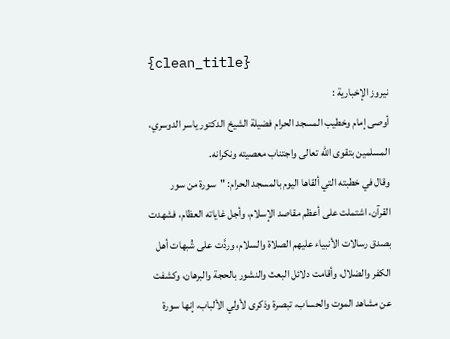{clean_title}
نيروز الإخبارية :
أوصى إمام وخطيب المسجد الحرام فضيلة الشيخ الدكتور ياسر الدوسري، المسلمين بتقوى الله تعالى واجتناب معصيته ونكرانه.
وقال في خطبته التي ألقاها اليوم بالمسجد الحرام: "سورة من سور القرآن، اشتملت على أعظم مقاصد الإسلام، وأجل غاياته العظام، فشهدت بصدق رسالات الأنبياء عليهم الصلاة والسلام، وردَّت على شُبهات أهل الكفر والضلال، وأقامت دلائل البعث والنشور بالحجة والبرهان، وكشفت عن مشاهد الموت والحساب، تبصرة وذكرى لأولي الألباب، إنها سورة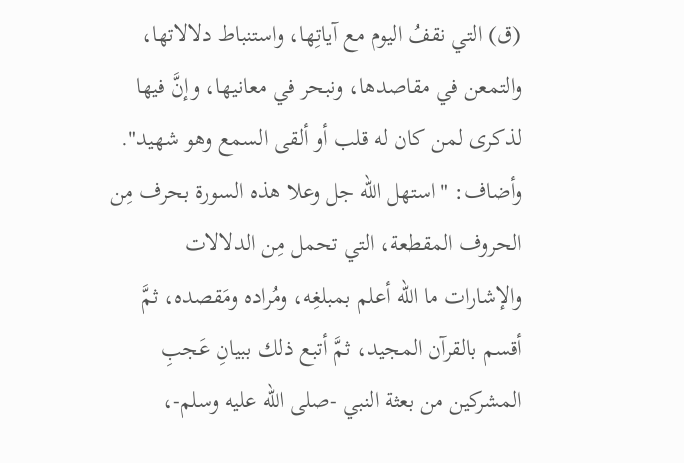(ق) التي نقفُ اليوم مع آياتِها، واستنباط دلالاتها، والتمعن في مقاصدها، ونبحر في معانيها، وإنَّ فيها لذكرى لمن كان له قلب أو ألقى السمع وهو شهيد".
وأضاف: "استهل الله جل وعلا هذه السورة بحرف مِن الحروف المقطعة، التي تحمل مِن الدلالات والإشارات ما الله أعلم بمبلغِه، ومُراده ومَقصده، ثمَّ أقسم بالقرآن المجيد، ثمَّ أتبع ذلك ببيانِ عَجبِ المشركين من بعثة النبي -صلى الله عليه وسلم-،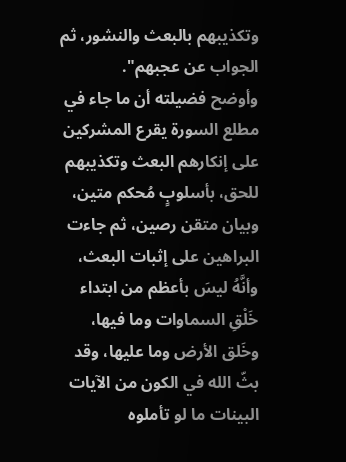وتكذيبهم بالبعث والنشور، ثم الجواب عن عجبهم".
وأوضح فضيلته أن ما جاء في مطلع السورة يقرع المشركين على إنكارهم البعث وتكذيبهم للحق، بأسلوبٍ مُحكم متين، وبيان متقن رصين، ثم جاءت البراهين على إثبات البعث، وأنَّهُ ليسَ بأعظم من ابتداء خَلْقِ السماوات وما فيها، وخَلق الأرض وما عليها، وقد بثّ الله في الكون من الآيات البينات ما لو تأملوه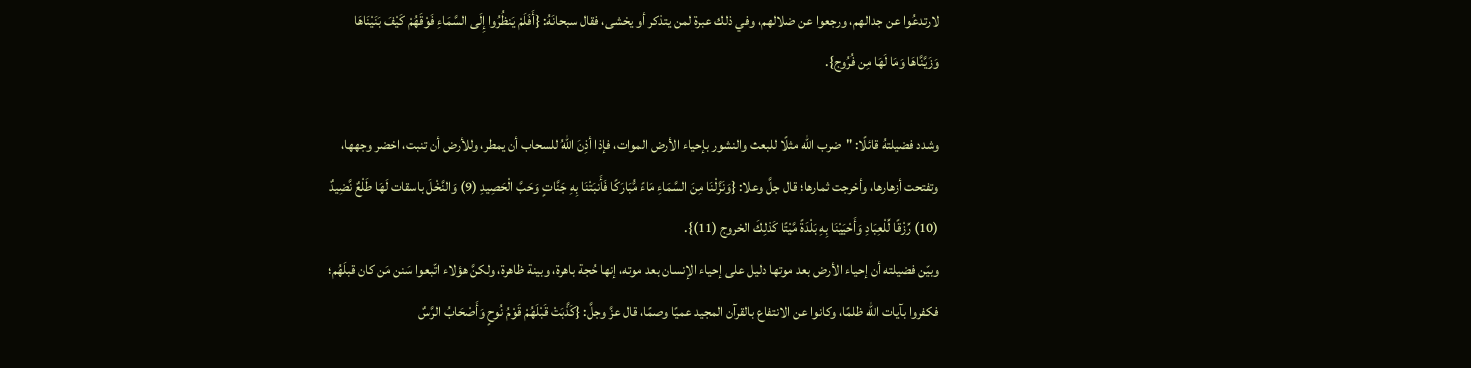لارتدعُوا عن جدالهم، ورجعوا عن ضلالهم، وفي ذلك عبرة لمن يتذكر أو يخشى، فقال سبحانَهُ: {أَفَلَمْ يَنظُرُوا إِلَى السَّمَاءِ فَوْقَهُمْ كَيْفَ بَنَيْنَاهَا وَزَيَّنَّاهَا وَمَا لَهَا مِن فُرُوج}.

وشدد فضيلتهُ قائلًا: "ضرب الله مثلًا للبعث والنشور بإحياء الأرض الموات، فإذا أذِنَ اللهُ للسحاب أن يمطر، وللأرض أن تنبت، اخضر وجهها، وتفتحت أزهارها، وأخرجت ثمارها؛ قال جلَّ وعلا: {وَنَزَّلْنَا مِنَ السَّمَاءِ مَاءً مُّبَارَكًا فَأَنبَتْنَا بِهِ جَنَّاتٍ وَحَبَّ الْحَصِيدِ (9) وَالنَّخْلَ باسقات لَهَا طَلْعٌ نَّضِيدٌ (10) رِّزْقًا لِّلْعِبَادِ وَأَحْيَيْنَا بِهِ بَلْدَةً مَّيْتًا كَذلِكَ الخروج (11)}.
وبيّن فضيلته أن إحياء الأرض بعد موتها دليل على إحياء الإنسان بعد موته، إنها حُجة باهرة، وبينة ظاهرة، ولكنَّ هؤلاء اتّبعوا سَنن مَن كان قبلَهُم؛ فكفروا بآيات الله ظلمًا، وكانوا عن الانتفاع بالقرآن المجيد عميًا وصمًا، قال عزَّ وجلَّ: {كَذَّبَتْ قَبْلَهُمْ قَوْمُ نُوحٍ وَأَصْحَابُ الرَّسٌ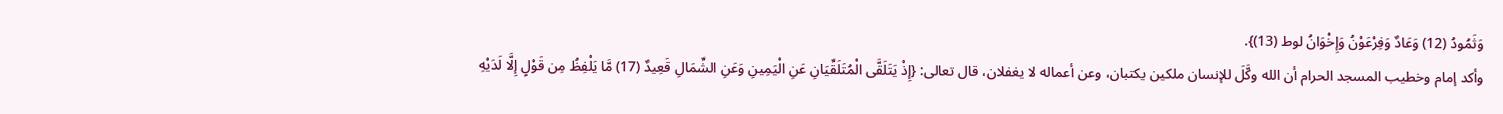وَثَمُودُ (12) وَعَادٌ وَفِرْعَوْنُ وَإِخْوَانُ لوط (13)}.
وأكد إمام وخطيب المسجد الحرام أن الله وكَّلَ للإنسان ملكين يكتبان، وعن أعماله لا يغفلان، قال تعالى: {إِذْ يَتَلَقَّى الْمُتَلَقِّيَانِ عَنِ الْيَمِينِ وَعَنِ الشِّمَالِ قَعِيدٌ (17) مَّا يَلْفِظُ مِن قَوْلٍ إِلَّا لَدَيْهِ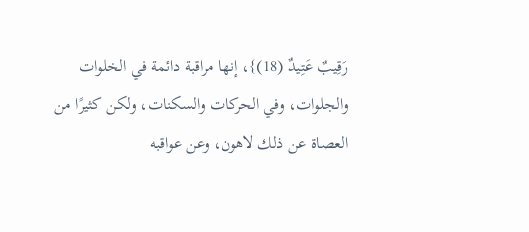رَقِيبٌ عَتِيدٌ (18)}، إنها مراقبة دائمة في الخلوات والجلوات، وفي الحركات والسكنات، ولكن كثيرًا من العصاة عن ذلك لاهون، وعن عواقبه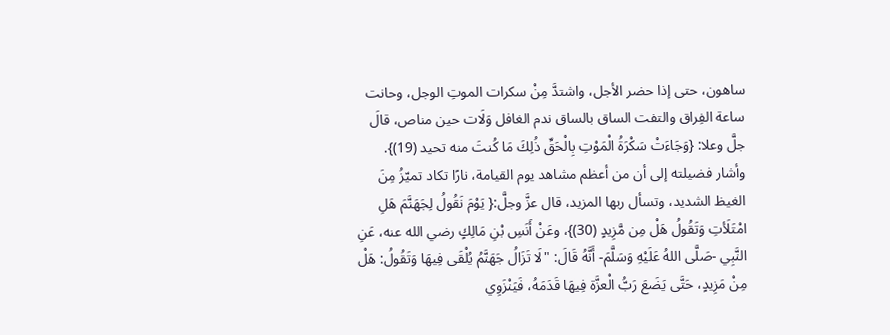ساهون، حتى إذا حضر الأجل، واشتدَّ مِنْ سكرات الموتِ الوجل، وحانت ساعة الفِراق والتفت الساق بالساق ندم الغافل وَلَات حين مناص، قالَ جلَّ وعلا: {وَجَاءَتْ سَكْرَةُ الْمَوْتِ بِالْحَقِّ ذُلِكَ مَا كُنتَ منه تحيد (19)}.
وأشار فضيلته إلى أن من أعظم مشاهد يوم القيامة، نارًا تكاد تميّزُ مِنَ الغيظ الشديد، وتسأل ربها المزيد، قال عزَّ وجلَّ:{ يَوْمَ نَقُولُ لِجَهَنَّمَ هَلِ امْتَلَأتِ وَتَقُولُ هَلْ مِن مَّزِيدٍ (30)}، وعَنْ أَنَسِ بْنِ مَالِكٍ رضي الله عنه، عَنِ النَّبِي -صَلَّى اللهُ عَلَيْهِ وَسَلَّمَ- أَنَّهُ قَالَ: "لَا تَزَالُ جَهَنَّمُ يُلْقَى فِيهَا وَتَقُولُ: هَلْ مِنْ مَزِيدٍ، حَتَّى يَضَعَ رَبُّ الْعزَّة فِيهَا قَدَمَهُ، فَيَنْزَوِي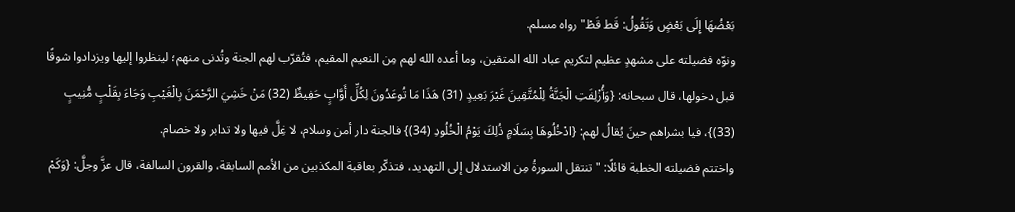بَعْضُهَا إِلَى بَعْضٍ وَتَقُولُ: قَط قَطْ" رواه مسلم.
ونوّه فضيلته على مشهدٍ عظيم لتكريم عباد الله المتقين، وما أعده الله لهم مِن النعيم المقيم، فتُقرّب لهم الجنة وتُدنى منهم؛ لينظروا إليها ويزدادوا شوقًا قبل دخولها، قال سبحانه: {وَأُزْلِفَتِ الْجَنَّةُ لِلْمُتَّقِينَ غَيْرَ بَعِيدٍ (31) هَذَا مَا تُوعَدُونَ لِكُلِّ أَوَّابٍ حَفِيظٌ (32) مَنْ خَشِيَ الرَّحْمَنَ بِالْغَيْبِ وَجَاءَ بِقَلْبٍ مُّنِيبٍ (33)}، فيا بشراهم حينَ يُقالُ لهم: {ادْخُلُوهَا بِسَلَامٍ ذُلِكَ يَوْمُ الْخُلُودِ (34)} فالجنة دار أمن وسلام، لا غِلَّ فيها ولا تدابر ولا خصام.
واختتم فضيلته الخطبة قائلًا: "تنتقل السورةُ مِن الاستدلال إلى التهديد، فتذكّر بعاقبة المكذبين من الأمم السابقة، والقرون السالفة، قال عزَّ وجلَّ: {وَكَمْ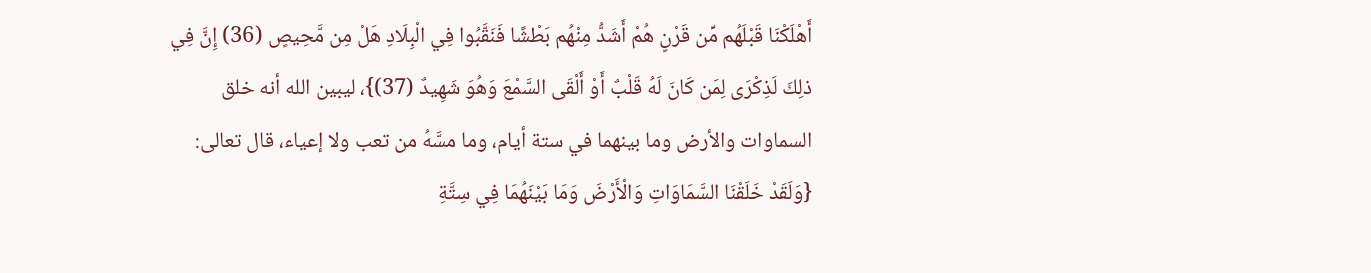أَهْلَكْنَا قَبْلَهُم مِّن قَرْنٍ هُمْ أَشَدُّ مِنْهُم بَطْشًا فَنَقَّبُوا فِي الْبِلَادِ هَلْ مِن مَّحِيصٍ (36) إِنَّ فِي ذلِكَ لَذِكْرَى لِمَن كَانَ لَهُ قَلْبٌ أَوْ أَلْقَى السَّمْعَ وَهُوَ شَهِيدٌ (37)}، ليبين الله أنه خلق السماوات والأرض وما بينهما في ستة أيام، وما مسَّهُ من تعب ولا إعياء، قال تعالى: {وَلَقَدْ خَلَقْنَا السَّمَاوَاتِ وَالْأَرْضَ وَمَا بَيْنَهُمَا فِي سِتَّةِ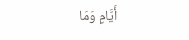أَيَّامٍ وَمَا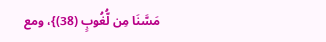مَسَّنَا مِن لُّغُوبٍ (38)}، ومع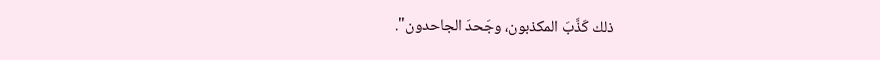ذلك كَذَّبَ المكذبون، وجَحدَ الجاحدون".